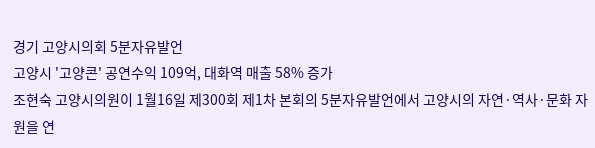경기 고양시의회 5분자유발언
고양시 '고양콘' 공연수익 109억, 대화역 매출 58% 증가
조현숙 고양시의원이 1월16일 제300회 제1차 본회의 5분자유발언에서 고양시의 자연·역사·문화 자원을 연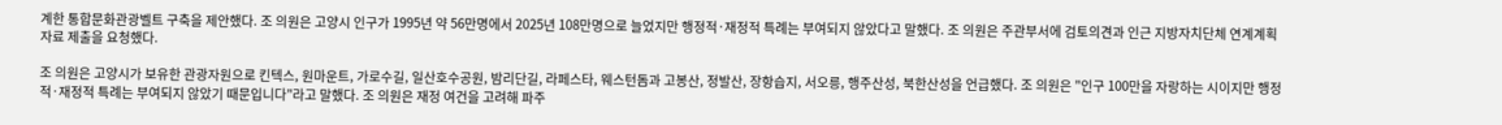계한 통합문화관광벨트 구축을 제안했다. 조 의원은 고양시 인구가 1995년 약 56만명에서 2025년 108만명으로 늘었지만 행정적·재정적 특례는 부여되지 않았다고 말했다. 조 의원은 주관부서에 검토의견과 인근 지방자치단체 연계계획 자료 제출을 요청했다.

조 의원은 고양시가 보유한 관광자원으로 킨텍스, 원마운트, 가로수길, 일산호수공원, 밤리단길, 라페스타, 웨스턴돔과 고봉산, 정발산, 장항습지, 서오릉, 행주산성, 북한산성을 언급했다. 조 의원은 "인구 100만을 자랑하는 시이지만 행정적·재정적 특례는 부여되지 않았기 때문입니다"라고 말했다. 조 의원은 재정 여건을 고려해 파주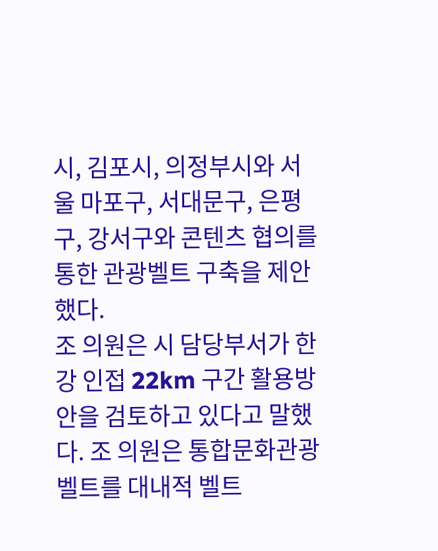시, 김포시, 의정부시와 서울 마포구, 서대문구, 은평구, 강서구와 콘텐츠 협의를 통한 관광벨트 구축을 제안했다.
조 의원은 시 담당부서가 한강 인접 22km 구간 활용방안을 검토하고 있다고 말했다. 조 의원은 통합문화관광벨트를 대내적 벨트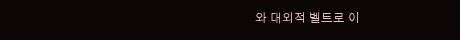와 대외적 벨트로 이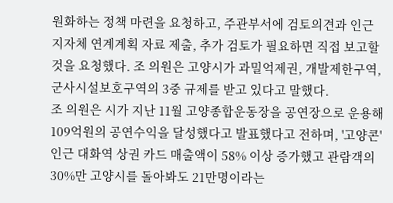원화하는 정책 마련을 요청하고, 주관부서에 검토의견과 인근 지자체 연계계획 자료 제출, 추가 검토가 필요하면 직접 보고할 것을 요청했다. 조 의원은 고양시가 과밀억제권, 개발제한구역, 군사시설보호구역의 3중 규제를 받고 있다고 말했다.
조 의원은 시가 지난 11월 고양종합운동장을 공연장으로 운용해 109억원의 공연수익을 달성했다고 발표했다고 전하며, '고양콘' 인근 대화역 상권 카드 매출액이 58% 이상 증가했고 관람객의 30%만 고양시를 돌아봐도 21만명이라는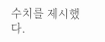수치를 제시했다.